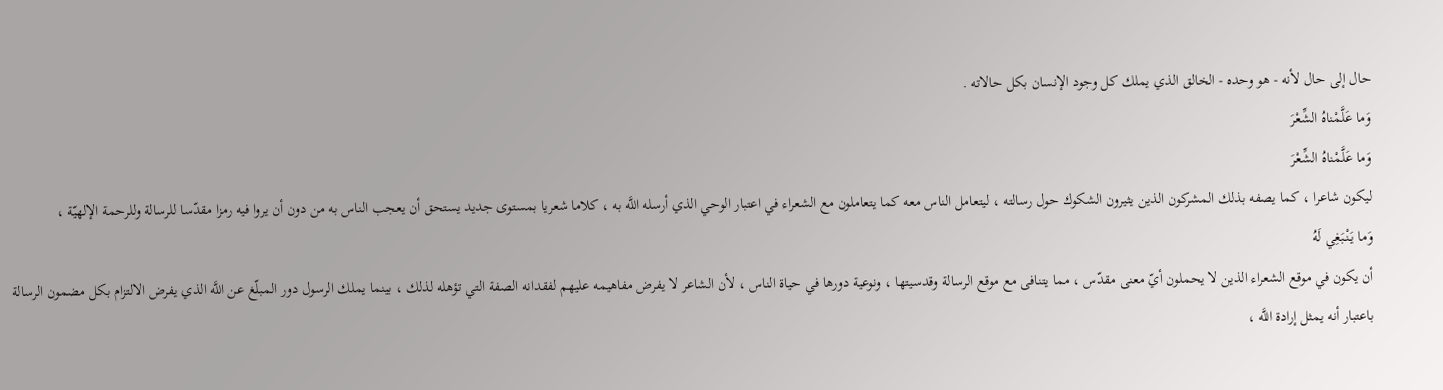حال إلى حال لأنه - هو وحده - الخالق الذي يملك كل وجود الإنسان بكل حالاته .
وَما عَلَّمْناهُ الشِّعْرَ
وَما عَلَّمْناهُ الشِّعْرَ
ليكون شاعرا ، كما يصفه بذلك المشركون الذين يثيرون الشكوك حول رسالته ، ليتعامل الناس معه كما يتعاملون مع الشعراء في اعتبار الوحي الذي أرسله اللَّه به ، كلاما شعريا بمستوى جديد يستحق أن يعجب الناس به من دون أن يروا فيه رمزا مقدّسا للرسالة وللرحمة الإلهيّة ،
وَما يَنْبَغِي لَهُ
أن يكون في موقع الشعراء الذين لا يحملون أيّ معنى مقدّس ، مما يتنافى مع موقع الرسالة وقدسيتها ، ونوعية دورها في حياة الناس ، لأن الشاعر لا يفرض مفاهيمه عليهم لفقدانه الصفة التي تؤهله لذلك ، بينما يملك الرسول دور المبلّغ عن اللَّه الذي يفرض الالتزام بكل مضمون الرسالة باعتبار أنه يمثل إرادة اللَّه ،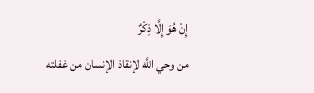إِنْ هُوَ إِلَّا ذِكْرٌ
من وحي اللَّه لإنقاذ الإنسان من غفلته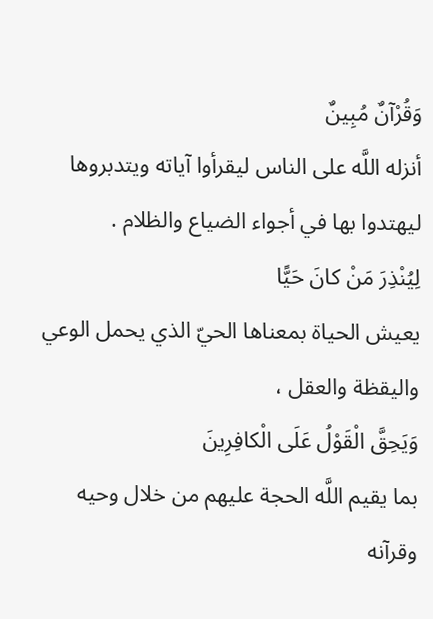وَقُرْآنٌ مُبِينٌ
أنزله اللَّه على الناس ليقرأوا آياته ويتدبروها ليهتدوا بها في أجواء الضياع والظلام .
لِيُنْذِرَ مَنْ كانَ حَيًّا
يعيش الحياة بمعناها الحيّ الذي يحمل الوعي واليقظة والعقل ،
وَيَحِقَّ الْقَوْلُ عَلَى الْكافِرِينَ
بما يقيم اللَّه الحجة عليهم من خلال وحيه وقرآنه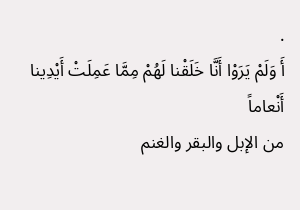.
أَ وَلَمْ يَرَوْا أَنَّا خَلَقْنا لَهُمْ مِمَّا عَمِلَتْ أَيْدِينا أَنْعاماً
من الإبل والبقر والغنم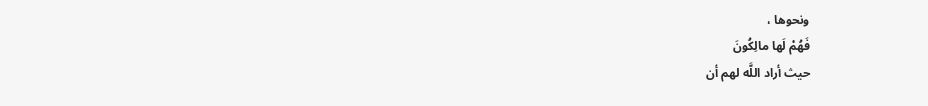ونحوها ،
فَهُمْ لَها مالِكُونَ
حيث أراد اللَّه لهم أن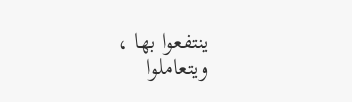ينتفعوا بها ، ويتعاملوا